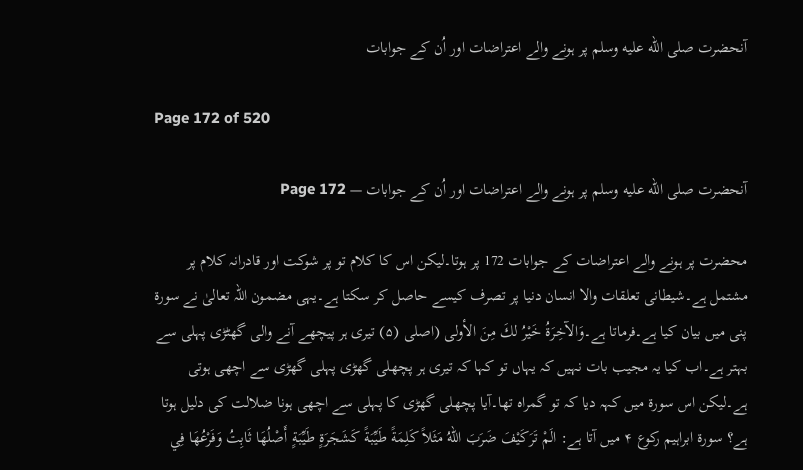آنحضرت صلى الله عليه وسلم پر ہونے والے اعتراضات اور اُن کے جوابات

Page 172 of 520

آنحضرت صلى الله عليه وسلم پر ہونے والے اعتراضات اور اُن کے جوابات — Page 172

محضرت پر ہونے والے اعتراضات کے جوابات 172 پر ہوتا۔لیکن اس کا کلام تو پر شوکت اور قادرانہ کلام پر مشتمل ہے۔شیطانی تعلقات والا انسان دنیا پر تصرف کیسے حاصل کر سکتا ہے۔یہی مضمون اللہ تعالیٰ نے سورۃ پنی میں بیان کیا ہے۔فرماتا ہے۔وَالآخِرَةُ خَيْرُ لكَ مِنَ الأولى (اصلی (۵) تیری ہر پیچھے آنے والی گھٹڑی پہلی سے بہتر ہے۔اب کیا یہ مجیب بات نہیں کہ یہاں تو کہا کہ تیری ہر پچھلی گھڑی پہلی گھڑی سے اچھی ہوتی ہے۔لیکن اس سورۃ میں کہہ دیا کہ تو گمراہ تھا۔آیا پچھلی گھڑی کا پہلی سے اچھی ہونا ضلالت کی دلیل ہوتا ہے؟ سورۃ ابراہیم رکوع ۴ میں آتا ہے: الَمْ تَرَكَيْفَ ضَرَبَ اللهُ مَثَلاً كَلِمَةً طَيِّبَةً كَشَجَرَةٍ طَيِّبَةٍ أَصْلُهَا ثَابِتُ وَفَرْعُهَا فِي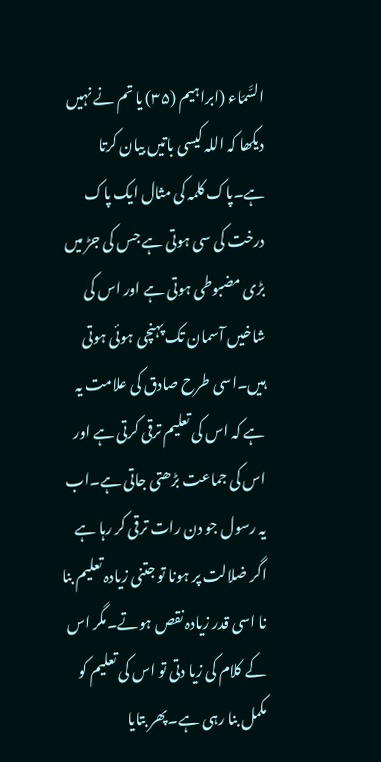السَّمَاء (ابراہیم (۳۵) یا تم نے نہیں دیکھا کہ اللہ کیسی باتیں بیان کرتا ہے۔پاک کلمہ کی مثال ایک پاک درخت کی سی ہوتی ہے جس کی جڑ میں بڑی مضبوطی ہوتی ہے اور اس کی شاخیں آسمان تک پہنچی ہوئی ہوتی ہیں۔اسی طرح صادق کی علامت یہ ہے کہ اس کی تعلیم ترقی کرتی ہے اور اس کی جماعت بڑھتی جاتی ہے۔اب یہ رسول جو دن رات ترقی کر رہا ہے اگر ضلالت پر ہونا تو جتنی زیادہ تعلیم بنا نا اسی قدر زیادہ نقص ہوتے۔مگر اس کے کلام کی زیا دتی تو اس کی تعلیم کو مکمل بنا رہی ہے۔پھر بتایا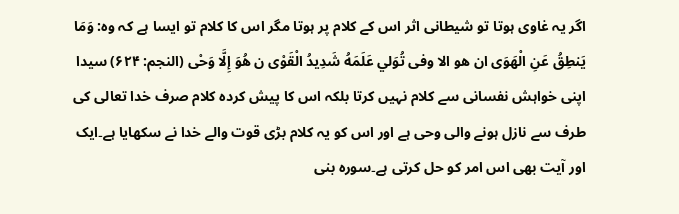اگر یہ غاوی ہوتا تو شیطانی اثر اس کے کلام پر ہوتا مگر اس کا کلام تو ایسا ہے کہ وہ: وَمَا يَنطِقُ عَنِ الْهَوَى ان هو الا وفى تُوَلي عَلَمَهُ شَدِيدُ الْقَوْى ن هُوَ إِلَّا وَحْى (النجم: ۶۲۴) سیدا اپنی خواہش نفسانی سے کلام نہیں کرتا بلکہ اس کا پیش کردہ کلام صرف خدا تعالی کی طرف سے نازل ہونے والی وحی ہے اور اس کو یہ کلام بڑی قوت والے خدا نے سکھایا ہے۔ایک اور آیت بھی اس امر کو حل کرتی ہے۔سورہ بنی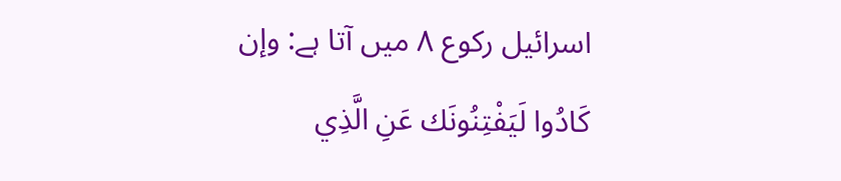اسرائیل رکوع ۸ میں آتا ہے: وإن كَادُوا لَيَفْتِنُونَك عَنِ الَّذِي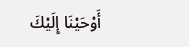أَوْحَيْنَا إِلَيْكَ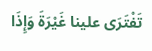تَفْتَرَى علينا غَيْرَةَ وَإِذَا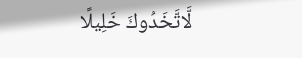لَّاتَّخَدُوكَ خَلِيلًا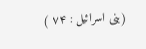(بنی اسرائیل : ۷۴ )